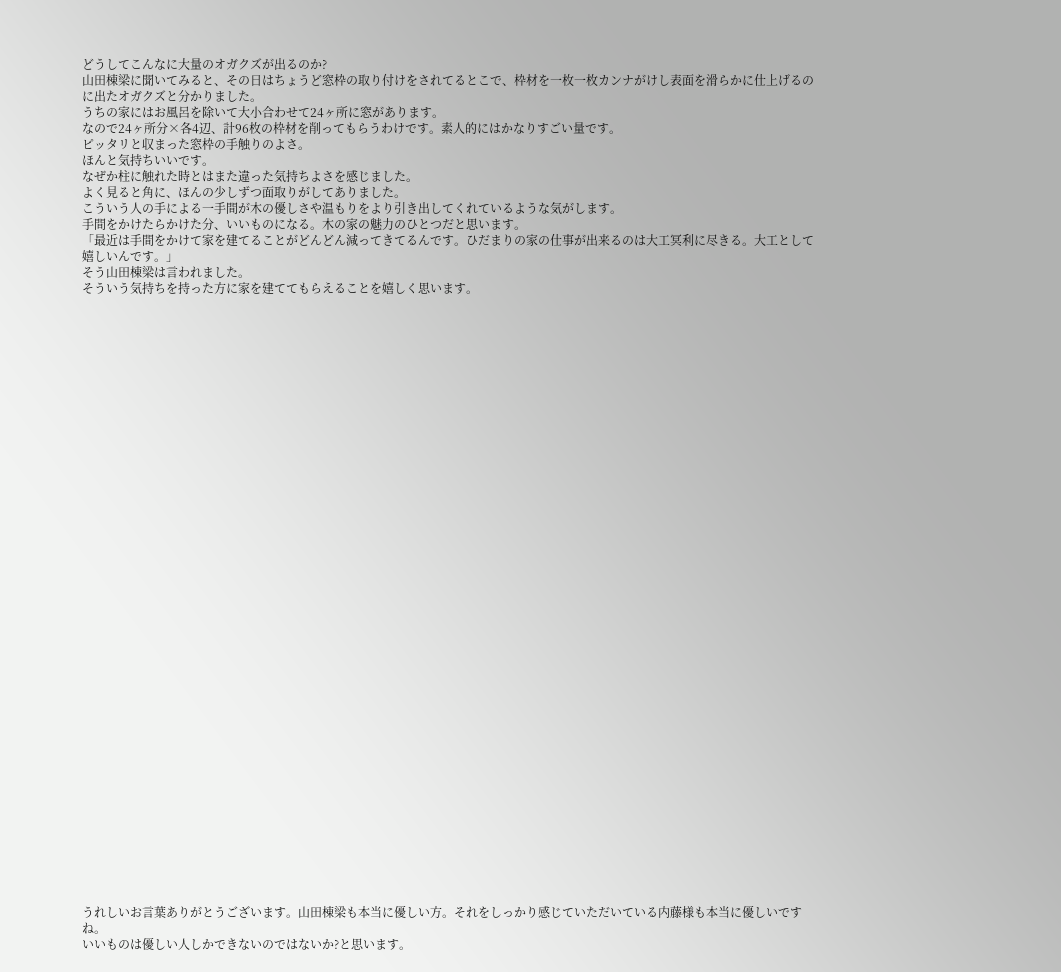どうしてこんなに大量のオガクズが出るのか?
山田棟梁に聞いてみると、その日はちょうど窓枠の取り付けをされてるとこで、枠材を一枚一枚カンナがけし表面を滑らかに仕上げるのに出たオガクズと分かりました。
うちの家にはお風呂を除いて大小合わせて24ヶ所に窓があります。
なので24ヶ所分×各4辺、計96枚の枠材を削ってもらうわけです。素人的にはかなりすごい量です。
ピッタリと収まった窓枠の手触りのよさ。
ほんと気持ちいいです。
なぜか柱に触れた時とはまた違った気持ちよさを感じました。
よく見ると角に、ほんの少しずつ面取りがしてありました。
こういう人の手による一手間が木の優しさや温もりをより引き出してくれているような気がします。
手間をかけたらかけた分、いいものになる。木の家の魅力のひとつだと思います。
「最近は手間をかけて家を建てることがどんどん減ってきてるんです。ひだまりの家の仕事が出来るのは大工冥利に尽きる。大工として嬉しいんです。」
そう山田棟梁は言われました。
そういう気持ちを持った方に家を建ててもらえることを嬉しく思います。






































うれしいお言葉ありがとうございます。山田棟梁も本当に優しい方。それをしっかり感じていただいている内藤様も本当に優しいですね。
いいものは優しい人しかできないのではないか?と思います。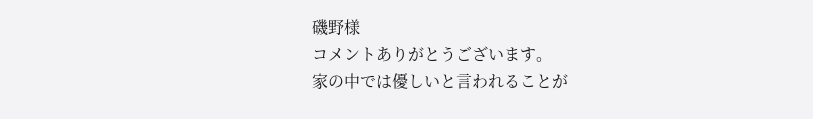磯野様
コメントありがとうございます。
家の中では優しいと言われることが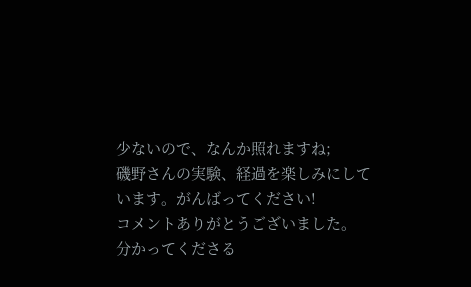少ないので、なんか照れますね;
磯野さんの実験、経過を楽しみにしています。がんばってください!
コメントありがとうございました。
分かってくださる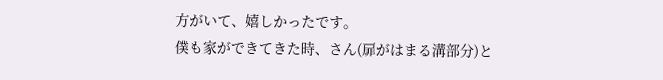方がいて、嬉しかったです。
僕も家ができてきた時、さん(扉がはまる溝部分)と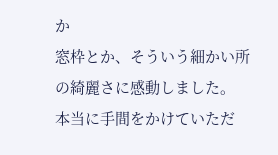か
窓枠とか、そういう細かい所の綺麗さに感動しました。
本当に手間をかけていただ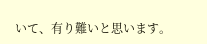いて、有り難いと思います。